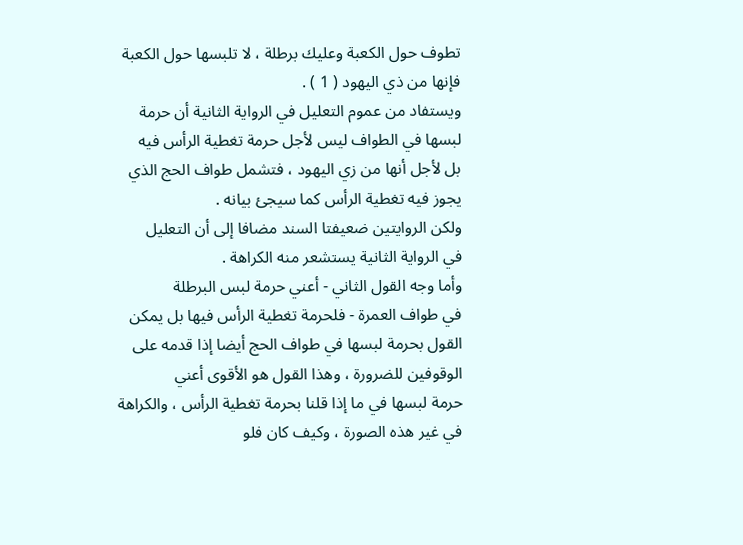تطوف حول الكعبة وعليك برطلة ، لا تلبسها حول الكعبة
فإنها من ذي اليهود ( 1 ) .
ويستفاد من عموم التعليل في الرواية الثانية أن حرمة
لبسها في الطواف ليس لأجل حرمة تغطية الرأس فيه
بل لأجل أنها من زي اليهود ، فتشمل طواف الحج الذي
يجوز فيه تغطية الرأس كما سيجئ بيانه .
ولكن الروايتين ضعيفتا السند مضافا إلى أن التعليل
في الرواية الثانية يستشعر منه الكراهة .
وأما وجه القول الثاني - أعني حرمة لبس البرطلة
في طواف العمرة - فلحرمة تغطية الرأس فيها بل يمكن
القول بحرمة لبسها في طواف الحج أيضا إذا قدمه على
الوقوفين للضرورة ، وهذا القول هو الأقوى أعني
حرمة لبسها في ما إذا قلنا بحرمة تغطية الرأس ، والكراهة
في غير هذه الصورة ، وكيف كان فلو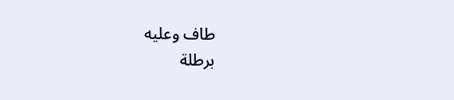طاف وعليه
برطلة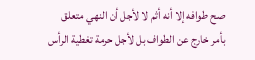صح طوافه إلا أنه أثم لا لأجل أن النهي متعلق
بأمر خارج عن الطواف بل لأجل حرمة تغطية الرأس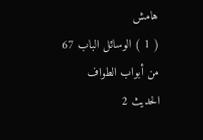هامش
( 1 ) الوسائل الباب 67 من أبواب الطواف الحديث 2